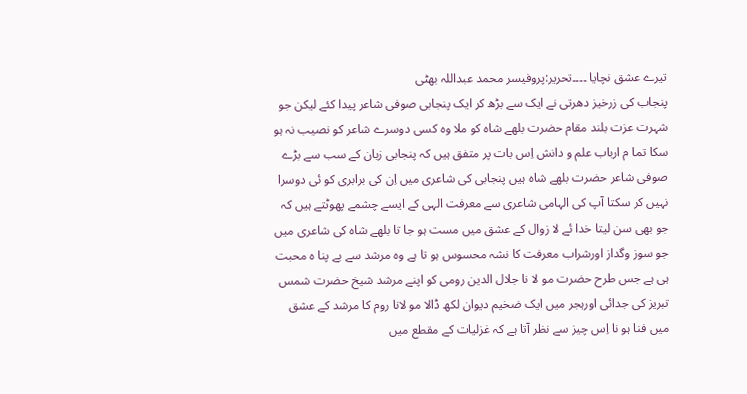تیرے عشق نچایا ۔۔۔۔تحریر:پروفیسر محمد عبداللہ بھٹی
پنجاب کی زرخیز دھرتی نے ایک سے بڑھ کر ایک پنجابی صوفی شاعر پیدا کئے لیکن جو شہرت عزت بلند مقام حضرت بلھے شاہ کو ملا وہ کسی دوسرے شاعر کو نصیب نہ ہو سکا تما م ارباب علم و دانش اِس بات پر متفق ہیں کہ پنجابی زبان کے سب سے بڑے صوفی شاعر حضرت بلھے شاہ ہیں پنجابی کی شاعری میں اِن کی برابری کو ئی دوسرا نہیں کر سکتا آپ کی الہامی شاعری سے معرفت الہی کے ایسے چشمے پھوٹتے ہیں کہ جو بھی سن لیتا خدا ئے لا زوال کے عشق میں مست ہو جا تا بلھے شاہ کی شاعری میں جو سوز وگداز اورشراب معرفت کا نشہ محسوس ہو تا ہے وہ مرشد سے بے پنا ہ محبت ہی ہے جس طرح حضرت مو لا نا جلال الدین رومی کو اپنے مرشد شیخ حضرت شمس تبریز کی جدائی اورہجر میں ایک ضخیم دیوان لکھ ڈالا مو لانا روم کا مرشد کے عشق میں فنا ہو نا اِس چیز سے نظر آتا ہے کہ غزلیات کے مقطع میں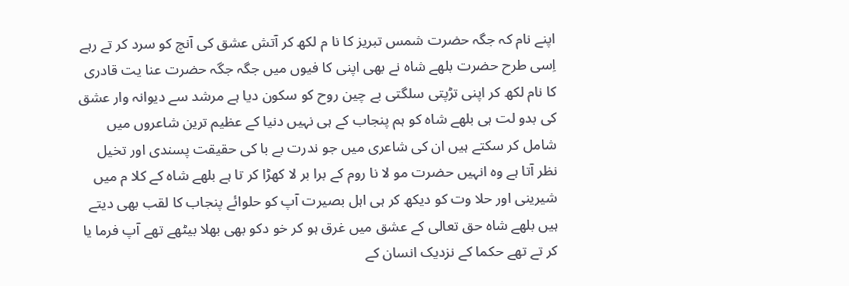اپنے نام کہ جگہ حضرت شمس تبریز کا نا م لکھ کر آتش عشق کی آنچ کو سرد کر تے رہے اِسی طرح حضرت بلھے شاہ نے بھی اپنی کا فیوں میں جگہ جگہ حضرت عنا یت قادری کا نام لکھ کر اپنی تڑپتی سلگتی بے چین روح کو سکون دیا ہے مرشد سے دیوانہ وار عشق کی بدو لت ہی بلھے شاہ کو ہم پنجاب کے ہی نہیں دنیا کے عظیم ترین شاعروں میں شامل کر سکتے ہیں ان کی شاعری میں جو ندرت بے با کی حقیقت پسندی اور تخیل نظر آتا ہے وہ انہیں حضرت مو لا نا روم کے برا بر لا کھڑا کر تا ہے بلھے شاہ کے کلا م میں شیرینی اور حلا وت کو دیکھ کر ہی اہل بصیرت آپ کو حلوائے پنجاب کا لقب بھی دیتے ہیں بلھے شاہ حق تعالی کے عشق میں غرق ہو کر خو دکو بھی بھلا بیٹھے تھے آپ فرما یا کر تے تھے حکما کے نزدیک انسان کے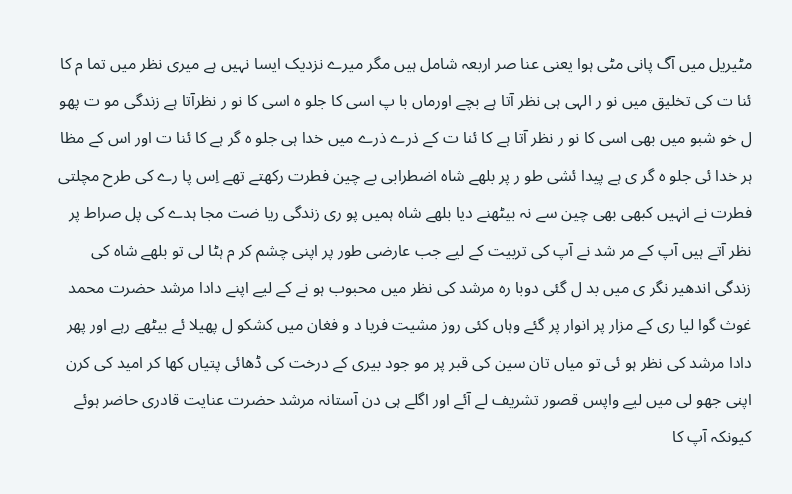مٹیریل میں آگ پانی مٹی ہوا یعنی عنا صر اربعہ شامل ہیں مگر میرے نزدیک ایسا نہیں ہے میری نظر میں تما م کا ئنا ت کی تخلیق میں نو ر الہی ہی نظر آتا ہے بچے اورماں با پ اسی کا جلو ہ اسی کا نو ر نظرآتا ہے زندگی مو ت پھو ل خو شبو میں بھی اسی کا نو ر نظر آتا ہے کا ئنا ت کے ذرے ذرے میں خدا ہی جلو ہ گر ہے کا ئنا ت اور اس کے مظا ہر خدا ئی جلو ہ گر ی ہے پیدا ئشی طو ر پر بلھے شاہ اضطرابی بے چین فطرت رکھتے تھے اِس پا رے کی طرح مچلتی فطرت نے انہیں کبھی بھی چین سے نہ بیٹھنے دیا بلھے شاہ ہمیں پو ری زندگی ریا ضت مجا ہدے کی پل صراط پر نظر آتے ہیں آپ کے مر شد نے آپ کی تربیت کے لیے جب عارضی طور پر اپنی چشم کر م ہٹا لی تو بلھے شاہ کی زندگی اندھیر نگر ی میں بد ل گئی دوبا رہ مرشد کی نظر میں محبوب ہو نے کے لیے اپنے دادا مرشد حضرت محمد غوث گوا لیا ری کے مزار پر انوار پر گئے وہاں کئی روز مشیت فریا د و فغان میں کشکو ل پھیلا ئے بیٹھے رہے اور پھر دادا مرشد کی نظر ہو ئی تو میاں تان سین کی قبر پر مو جود بیری کے درخت کی ڈھائی پتیاں کھا کر امید کی کرن اپنی جھو لی میں لیے واپس قصور تشریف لے آئے اور اگلے ہی دن آستانہ مرشد حضرت عنایت قادری حاضر ہوئے کیونکہ آپ کا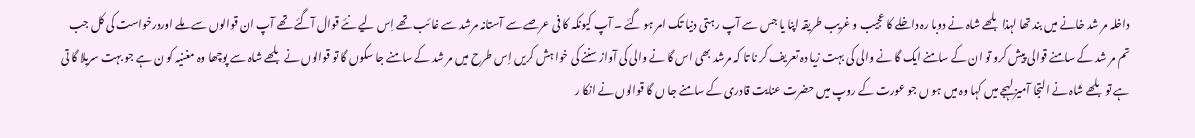داخلہ مر شد خانے میں بند تھا لہذا بلھے شاہ نے دوبا رہ داخلے کا عجیب و غریب طریقہ اپنا یا جس سے آپ رہتی دنیا تک امر ہو گئے ۔ آپ کیونکہ کا فی عرصے سے آستانہ مرشد سے غا ئب تھے اِس لیے نئے قوال آگئے تھے آپ ان قوالوں سے ملے اوردرخواست کی کل جب تم مر شد کے سامنے قوالی پیش کرو تو ان کے سامنے ایک گا نے والی کی بہت زیا دہ تعریف کر نا تا کہ مرشد بھی اس گا نے والی کی آواز سننے کی خوا ہش کریں اِس طرح میں مر شد کے سامنے جا سکوں گا تو قوالوں نے بلھے شاہ سے پوچھا وہ مغنیہ کو ن ہے جو بہت سریلا گا تی ہے تو بلھے شاہ نے التجا آمیز لہجے میں کہا وہ میں ہو ں جو عورت کے روپ میں حضرت عنایت قادری کے سامنے جا ں گا قوالوں نے انکا ر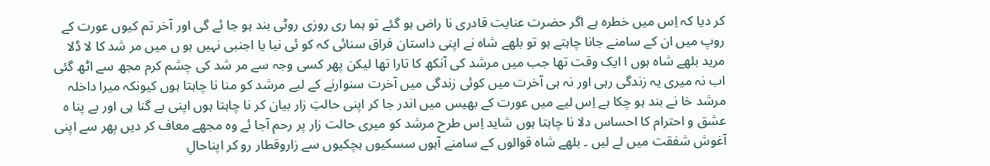کر دیا کہ اِس میں خطرہ ہے اگر حضرت عنایت قادری نا راض ہو گئے تو ہما ری روزی روٹی بند ہو جا ئے گی اور آخر تم کیوں عورت کے روپ میں ان کے سامنے جانا چاہتے ہو تو بلھے شاہ نے اپنی داستان فراق سنائی کہ کو ئی نیا یا اجنبی نہیں ہو ں میں مر شد کا لا ڈلا مرید بلھے شاہ ہوں ا ایک وقت تھا جب میں مرشد کی آنکھ کا تارا تھا لیکن پھر کسی وجہ سے مر شد کی چشم کرم مجھ سے اٹھ گئی اب نہ میری یہ زندگی رہی اور نہ ہی آخرت میں کوئی زندگی میں آخرت سنوارنے کے لیے مرشد کو منا نا چاہتا ہوں کیونکہ میرا داخلہ مرشد خا نے بند ہو چکا ہے اِس لیے میں عورت کے بھیس میں اندر جا کر اپنی حالتِ زار بیان کر نا چاہتا ہوں اپنی بے گنا ہی اور بے پنا ہ عشق و احترام کا احساس دلا نا چاہتا ہوں شاید اِس طرح مرشد کو میری حالت زار پر رحم آجا ئے وہ مجھے معاف کر دیں پھر سے اپنی آغوش شفقت میں لے لیں ۔ بلھے شاہ قوالوں کے سامنے آہوں سسکیوں ہچکیوں سے زاروقطار رو کر اپناحالِ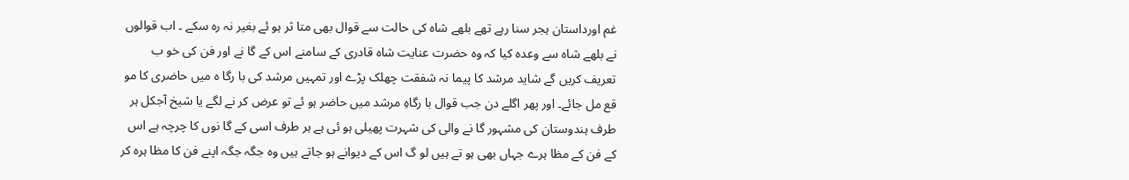غم اورداستان ہجر سنا رہے تھے بلھے شاہ کی حالت سے قوال بھی متا ثر ہو ئے بغیر نہ رہ سکے ۔ اب قوالوں نے بلھے شاہ سے وعدہ کیا کہ وہ حضرت عنایت شاہ قادری کے سامنے اس کے گا نے اور فن کی خو ب تعریف کریں گے شاید مرشد کا پیما نہ شفقت چھلک پڑے اور تمہیں مرشد کی با رگا ہ میں حاضری کا مو قع مل جائے۔ اور پھر اگلے دن جب قوال با رگاہِ مرشد میں حاضر ہو ئے تو عرض کر نے لگے یا شیخ آجکل ہر طرف ہندوستان کی مشہور گا نے والی کی شہرت پھیلی ہو ئی ہے ہر طرف اسی کے گا نوں کا چرچہ ہے اس کے فن کے مظا ہرے جہاں بھی ہو تے ہیں لو گ اس کے دیوانے ہو جاتے ہیں وہ جگہ جگہ اپنے فن کا مظا ہرہ کر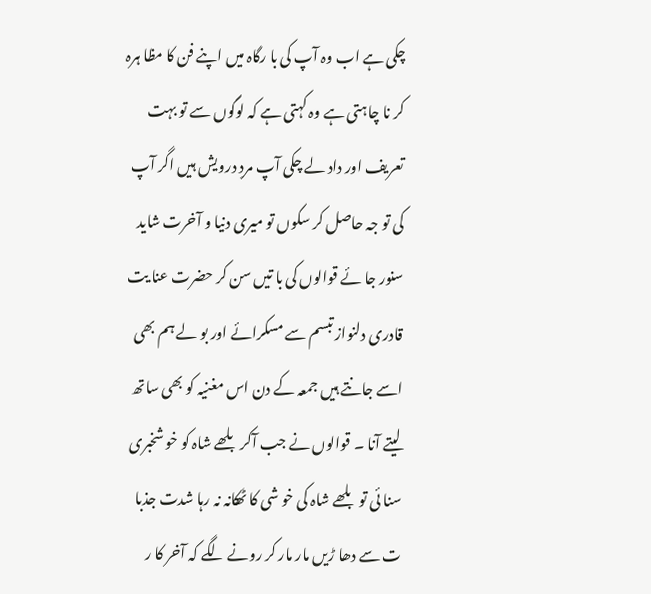چکی ہے اب وہ آپ کی با رگاہ میں اپنے فن کا مظا ہرہ کر نا چاہتی ہے وہ کہتی ہے کہ لوگوں سے تو بہت تعریف اور داد لے چکی آپ مردِ درویش ہیں اگر آپ کی تو جہ حاصل کر سکوں تو میری دنیا و آخرت شاید سنور جا ئے قوالوں کی با تیں سن کر حضرت عنا یت قادری دلنواز تبسم سے مسکرائے اور بو لے ہم بھی اسے جانتے ہیں جمعہ کے دن اس مغنیہ کو بھی ساتھ لیتے آنا ۔ قوالوں نے جب آکر بلھے شاہ کو خو شخبری سنا ئی تو بلھے شاہ کی خو شی کا ٹھکانہ نہ رہا شدت جذبا ت سے دھا ڑیں مار مار کر رونے لگے کہ آخر کا ر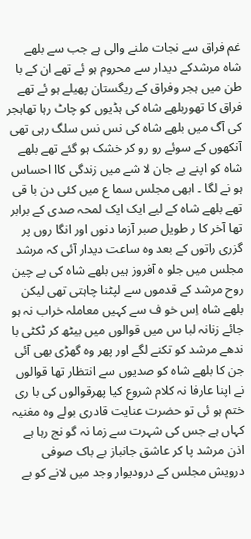غم فراق سے نجات ملنے والی ہے جب سے بلھے شاہ مرشدکے دیدار سے محروم ہو ئے تھے ان کے با طن میں ہجر وفراق کے ریگستان پھیلے ہو ئے تھے فراق کا تھوربلھے شاہ کی ہڈیوں کو چاٹ رہا تھاہجر کی آگ میں بلھے شاہ کی نس نس سلگ رہی تھی آنکھوں کے سوئے رو رو کر خشک ہو گئے تھے بلھے شاہ کو اپنے بے جان لا شے میں زندگی کاا احساس ہو نے لگا ۔ ابھی مجلس سما ع میں کئی دن با قی تھے بلھے شاہ کے لیے ایک ایک لمحہ صدی کے برابر تھا آخر کا ر طویل صبر آزما دنوں اور انگا روں پر گزری راتوں کے بعد وہ ساعت دیدار آئی کہ مرشد مجلس میں جلو ہ آفروز ہیں بلھے شاہ کی بے چین روح مرشد کے قدموں سے لپٹنا چاہتی تھی لیکن بلھے شاہ اِس خو ف سے کہیں معاملہ خراب نہ ہو جائے زنانہ لبا س میں قوالوں میں بیٹھ کر ٹکٹی با ندھے مرشد کو تکنے لگے اور پھر وہ گھڑی بھی آئی جن کا بلھے شاہ کو صدیوں سے انتظار تھا قوالوں نے اپنا عارفا نہ کلام شروع کیا پھرقوالوں کی با ری ختم ہو ئی تو حضرت عنایت قادری بولے وہ مغنیہ کہاں ہے جس کی شہرت سے زما نہ گو نج رہا ہے اذن مرشد پا کر عاشق جانباز بے باک صوفی درویش مجلس کے درودیوار وجد میں لانے کو بے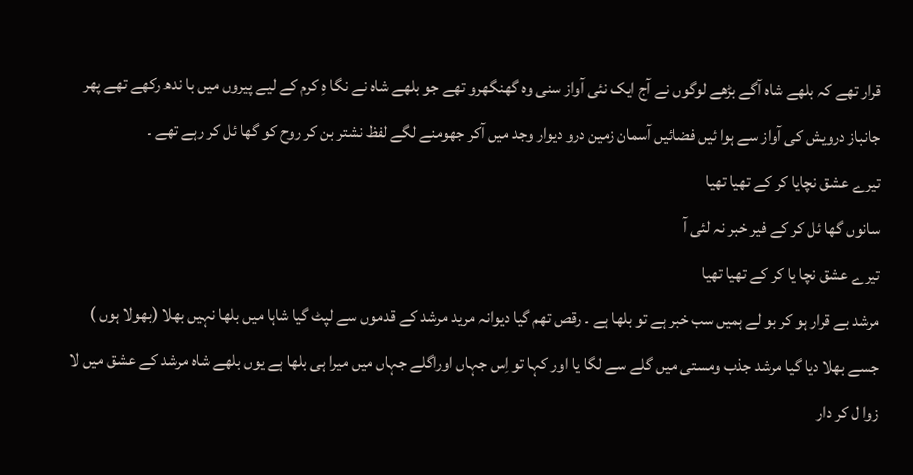قرار تھے کہ بلھے شاہ آگے بڑھے لوگوں نے آج ایک نئی آواز سنی وہ گھنگھرو تھے جو بلھے شاہ نے نگا ہِ کرم کے لیے پیروں میں با ندھ رکھے تھے پھر جانباز درویش کی آواز سے ہوا ئیں فضائیں آسمان زمین درو دیوار وجد میں آکر جھومنے لگے لفظ نشتر بن کر روح کو گھا ئل کر رہے تھے ۔
تیرے عشق نچایا کر کے تھیا تھیا
سانوں گھا ئل کر کے فیر خبر نہ لئی آ
تیرے عشق نچا یا کر کے تھیا تھیا
مرشد بے قرار ہو کر بو لے ہمیں سب خبر ہے تو بلھا ہے ۔ رقص تھم گیا دیوانہ مرید مرشد کے قدموں سے لپٹ گیا شاہا میں بلھا نہیں بھلا (بھولا ہوں ) جسے بھلا دیا گیا مرشد جذب ومستی میں گلے سے لگا یا اور کہا تو اِس جہاں اوراگلے جہاں میں میرا ہی بلھا ہے یوں بلھے شاہ مرشد کے عشق میں لا زوا ل کر دار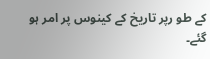کے طو رپر تاریخ کے کینوس پر امر ہو گئے۔